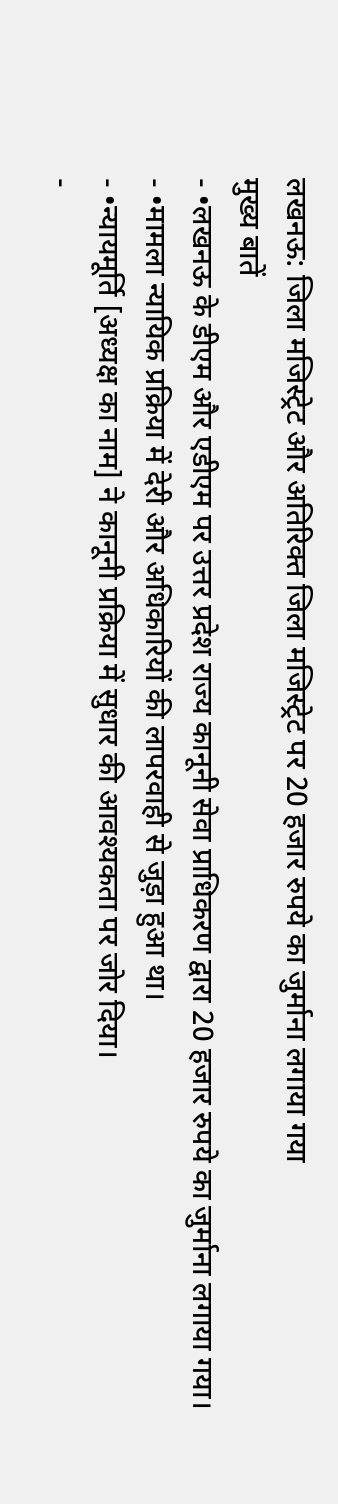लखनऊ: जिला मजिस्ट्रेट और अतिरिक्त जिला मजिस्ट्रेट पर 20 हजार रुपये का जुर्माना लगाया गया
मुख्य बातें
- •लखनऊ के डीएम और एडीएम पर उत्तर प्रदेश राज्य कानूनी सेवा प्राधिकरण द्वारा 20 हजार रुपये का जुर्माना लगाया गया।
- •मामला न्यायिक प्रक्रिया में देरी और अधिकारियों की लापरवाही से जुड़ा हुआ था।
- •न्यायमूर्ति [अध्यक्ष का नाम] ने कानूनी प्रक्रिया में सुधार की आवश्यकता पर जोर दिया।
-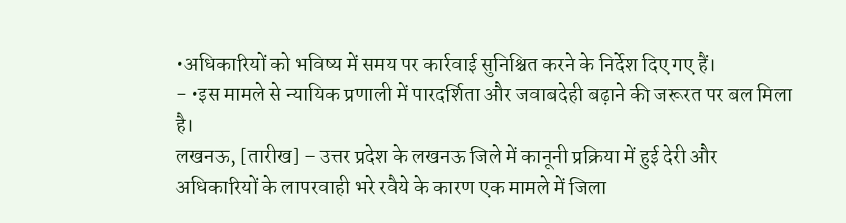•अधिकारियों को भविष्य में समय पर कार्रवाई सुनिश्चित करने के निर्देश दिए गए हैं।
- •इस मामले से न्यायिक प्रणाली में पारदर्शिता और जवाबदेही बढ़ाने की जरूरत पर बल मिला है।
लखनऊ, [तारीख] – उत्तर प्रदेश के लखनऊ जिले में कानूनी प्रक्रिया में हुई देरी और अधिकारियों के लापरवाही भरे रवैये के कारण एक मामले में जिला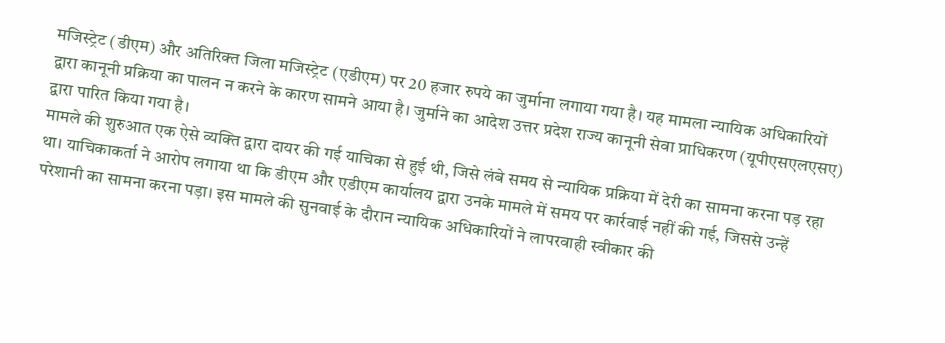मजिस्ट्रेट (डीएम) और अतिरिक्त जिला मजिस्ट्रेट (एडीएम) पर 20 हजार रुपये का जुर्माना लगाया गया है। यह मामला न्यायिक अधिकारियों द्वारा कानूनी प्रक्रिया का पालन न करने के कारण सामने आया है। जुर्माने का आदेश उत्तर प्रदेश राज्य कानूनी सेवा प्राधिकरण (यूपीएसएलएसए) द्वारा पारित किया गया है।
मामले की शुरुआत एक ऐसे व्यक्ति द्वारा दायर की गई याचिका से हुई थी, जिसे लंबे समय से न्यायिक प्रक्रिया में देरी का सामना करना पड़ रहा था। याचिकाकर्ता ने आरोप लगाया था कि डीएम और एडीएम कार्यालय द्वारा उनके मामले में समय पर कार्रवाई नहीं की गई, जिससे उन्हें परेशानी का सामना करना पड़ा। इस मामले की सुनवाई के दौरान न्यायिक अधिकारियों ने लापरवाही स्वीकार की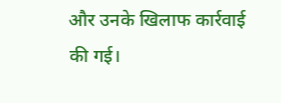और उनके खिलाफ कार्रवाई की गई।